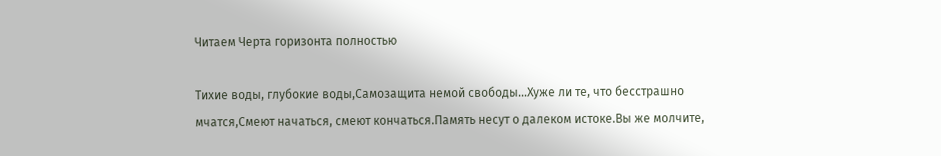Читаем Черта горизонта полностью

Тихие воды, глубокие воды,Самозащита немой свободы…Хуже ли те, что бесстрашно мчатся,Смеют начаться, смеют кончаться.Память несут о далеком истоке.Вы же молчите,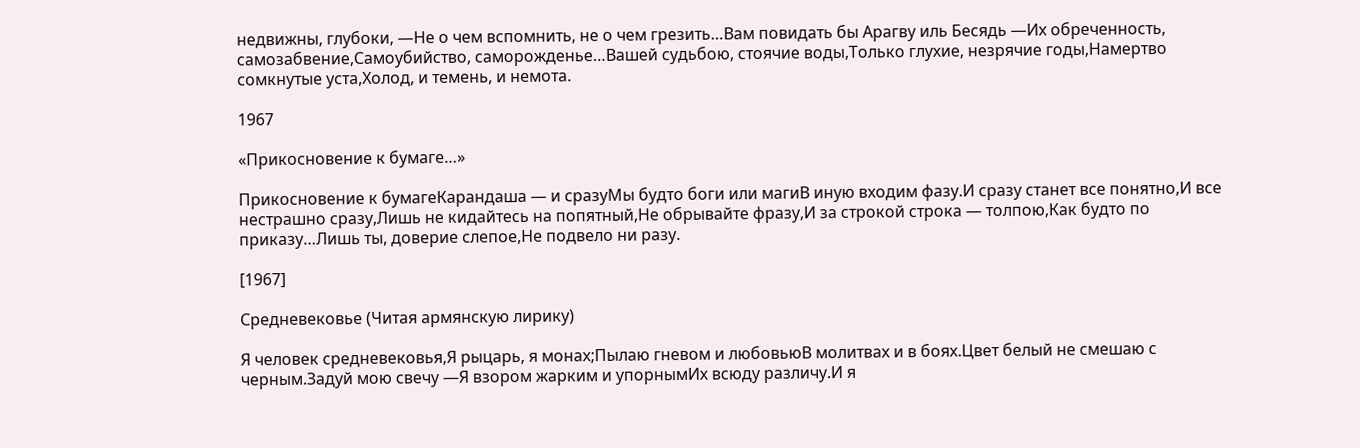недвижны, глубоки, —Не о чем вспомнить, не о чем грезить…Вам повидать бы Арагву иль Бесядь —Их обреченность, самозабвение,Самоубийство, саморожденье…Вашей судьбою, стоячие воды,Только глухие, незрячие годы,Намертво сомкнутые уста,Холод, и темень, и немота.

1967

«Прикосновение к бумаге…»

Прикосновение к бумагеКарандаша — и сразуМы будто боги или магиВ иную входим фазу.И сразу станет все понятно,И все нестрашно сразу,Лишь не кидайтесь на попятный,Не обрывайте фразу,И за строкой строка — толпою,Как будто по приказу…Лишь ты, доверие слепое,Не подвело ни разу.

[1967]

Средневековье (Читая армянскую лирику)

Я человек средневековья,Я рыцарь, я монах;Пылаю гневом и любовьюВ молитвах и в боях.Цвет белый не смешаю с черным.Задуй мою свечу —Я взором жарким и упорнымИх всюду различу.И я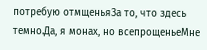потребую отмщеньяЗа то, что здесь темно.Да, я монах, но всепрощеньеМне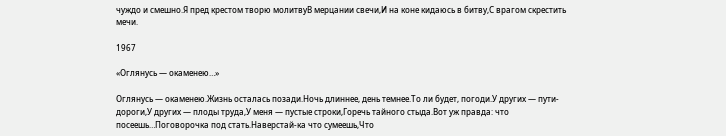чуждо и смешно.Я пред крестом творю молитвуВ мерцании свечи,И на коне кидаюсь в битву,С врагом скрестить мечи.

1967

«Оглянусь — окаменею…»

Оглянусь — окаменею.Жизнь осталась позади.Ночь длиннее, день темнее.То ли будет, погоди.У других — пути-дороги,У других — плоды труда,У меня — пустые строки,Горечь тайного стыда.Вот уж правда: что посеешь…Поговорочка под стать.Наверстай-ка что сумеешь,Что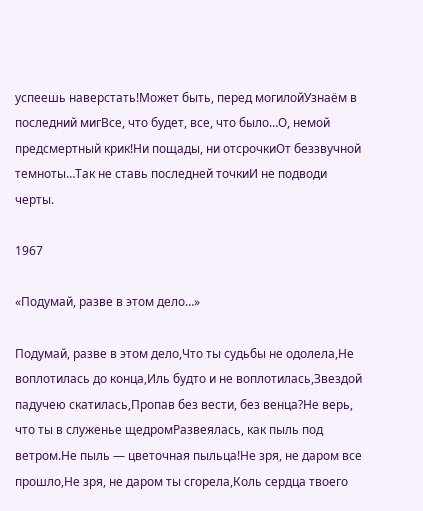успеешь наверстать!Может быть, перед могилойУзнаём в последний мигВсе, что будет, все, что было…О, немой предсмертный крик!Ни пощады, ни отсрочкиОт беззвучной темноты…Так не ставь последней точкиИ не подводи черты.

1967

«Подумай, разве в этом дело…»

Подумай, разве в этом дело,Что ты судьбы не одолела,Не воплотилась до конца,Иль будто и не воплотилась,Звездой падучею скатилась,Пропав без вести, без венца?Не верь, что ты в служенье щедромРазвеялась, как пыль под ветром.Не пыль — цветочная пыльца!Не зря, не даром все прошло,Не зря, не даром ты сгорела,Коль сердца твоего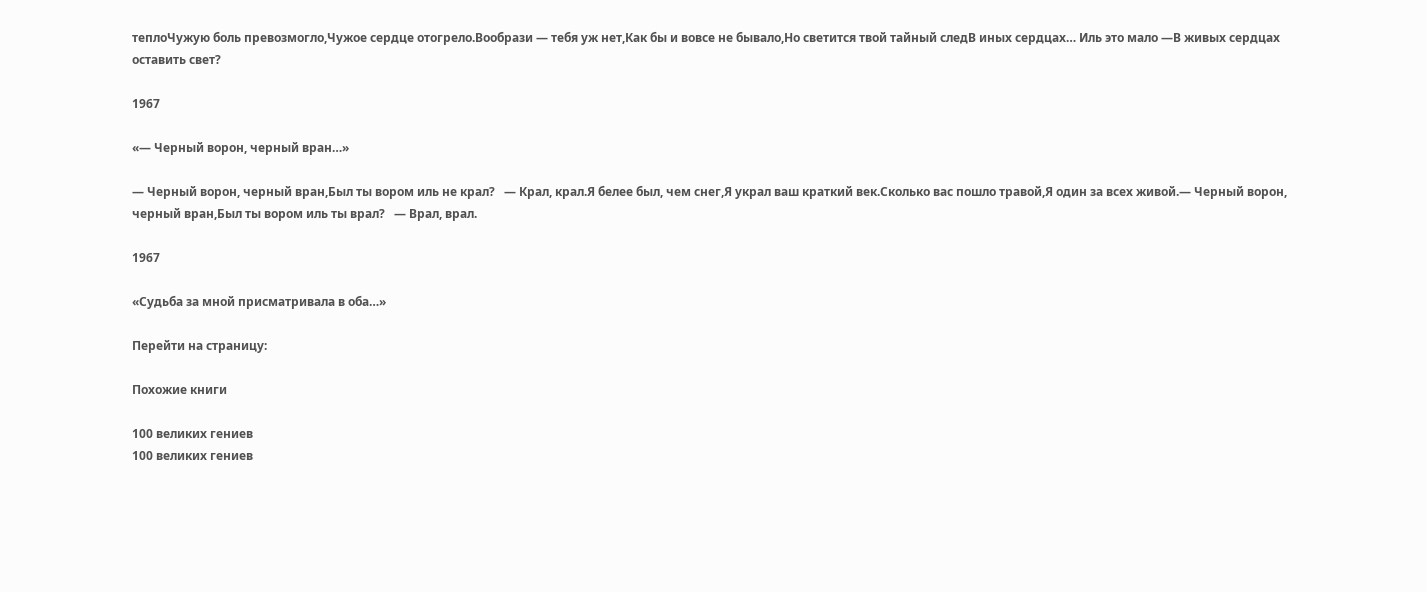теплоЧужую боль превозмогло,Чужое сердце отогрело.Вообрази — тебя уж нет,Как бы и вовсе не бывало,Но светится твой тайный следВ иных сердцах… Иль это мало —В живых сердцах оставить свет?

1967

«— Черный ворон, черный вран…»

— Черный ворон, черный вран,Был ты вором иль не крал?   — Крал, крал.Я белее был, чем снег,Я украл ваш краткий век.Сколько вас пошло травой,Я один за всех живой.— Черный ворон, черный вран,Был ты вором иль ты врал?   — Врал, врал.

1967

«Судьба за мной присматривала в оба…»

Перейти на страницу:

Похожие книги

100 великих гениев
100 великих гениев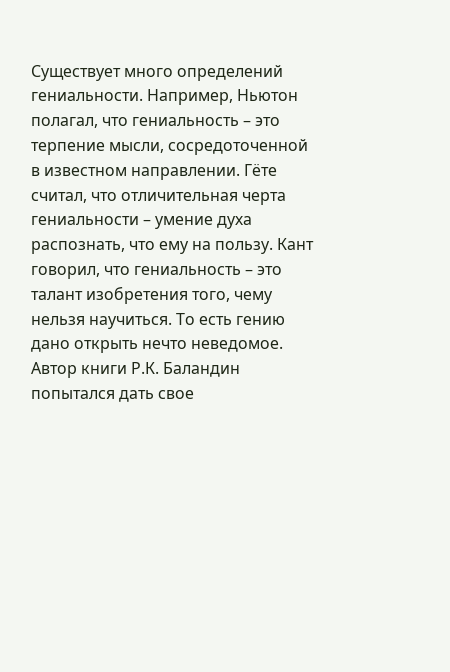Существует много определений гениальности. Например, Ньютон полагал, что гениальность – это терпение мысли, сосредоточенной в известном направлении. Гёте считал, что отличительная черта гениальности – умение духа распознать, что ему на пользу. Кант говорил, что гениальность – это талант изобретения того, чему нельзя научиться. То есть гению дано открыть нечто неведомое. Автор книги Р.К. Баландин попытался дать свое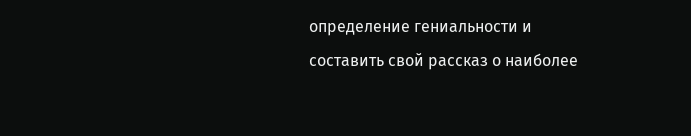определение гениальности и составить свой рассказ о наиболее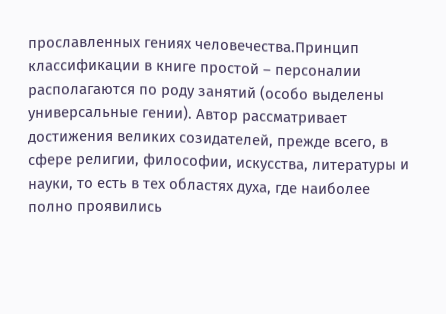прославленных гениях человечества.Принцип классификации в книге простой – персоналии располагаются по роду занятий (особо выделены универсальные гении). Автор рассматривает достижения великих созидателей, прежде всего, в сфере религии, философии, искусства, литературы и науки, то есть в тех областях духа, где наиболее полно проявились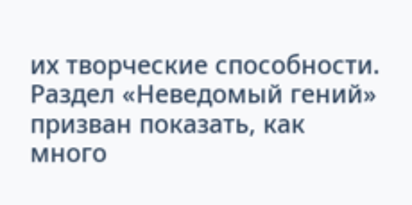их творческие способности. Раздел «Неведомый гений» призван показать, как много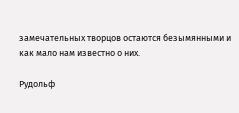замечательных творцов остаются безымянными и как мало нам известно о них.

Рудольф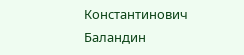Константинович Баландин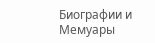Биографии и Мемуары